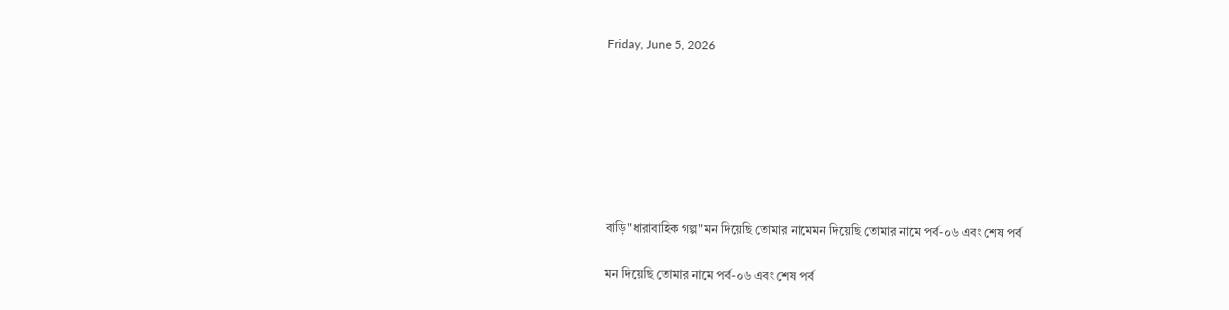Friday, June 5, 2026







বাড়ি"ধারাবাহিক গল্প"মন দিয়েছি তোমার নামেমন দিয়েছি তোমার নামে পর্ব-০৬ এবং শেষ পর্ব

মন দিয়েছি তোমার নামে পর্ব-০৬ এবং শেষ পর্ব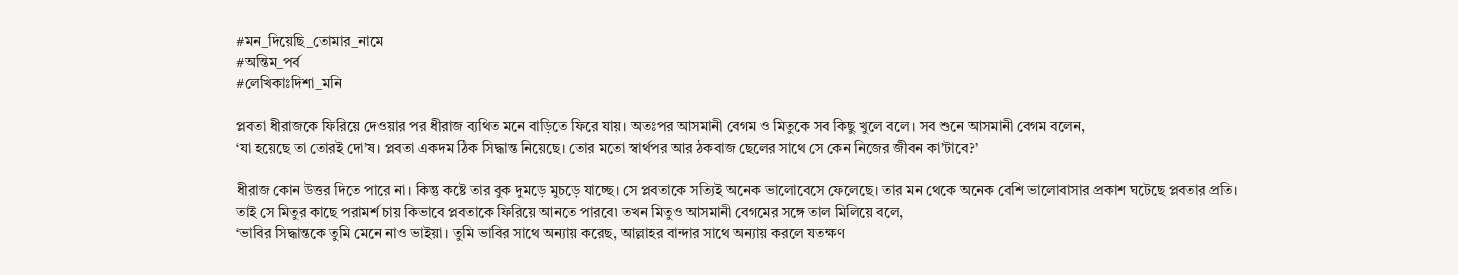#মন_দিয়েছি_তোমার_নামে
#অন্তিম_পর্ব
#লেখিকাঃদিশা_মনি

প্লবতা ধীরাজকে ফিরিয়ে দেওয়ার পর ধীরাজ ব্যথিত মনে বাড়িতে ফিরে যায়। অতঃপর আসমানী বেগম ও মিতুকে সব কিছু খুলে বলে। সব শুনে আসমানী বেগম বলেন,
‘যা হয়েছে তা তোরই দো’ষ। প্লবতা একদম ঠিক সিদ্ধান্ত নিয়েছে। তোর মতো স্বার্থপর আর ঠকবাজ ছেলের সাথে সে কেন নিজের জীবন কা’টাবে?’

ধীরাজ কোন উত্তর দিতে পারে না। কিন্তু কষ্টে তার বুক দুমড়ে মুচড়ে যাচ্ছে। সে প্লবতাকে সত্যিই অনেক ভালোবেসে ফেলেছে। তার মন থেকে অনেক বেশি ভালোবাসার প্রকাশ ঘটেছে প্লবতার প্রতি। তাই সে মিতুর কাছে পরামর্শ চায় কিভাবে প্লবতাকে ফিরিয়ে আনতে পারবে৷ তখন মিতুও আসমানী বেগমের সঙ্গে তাল মিলিয়ে বলে,
‘ভাবির সিদ্ধান্তকে তুমি মেনে নাও ভাইয়া। তুমি ভাবির সাথে অন্যায় করেছ, আল্লাহর বান্দার সাথে অন্যায় করলে যতক্ষণ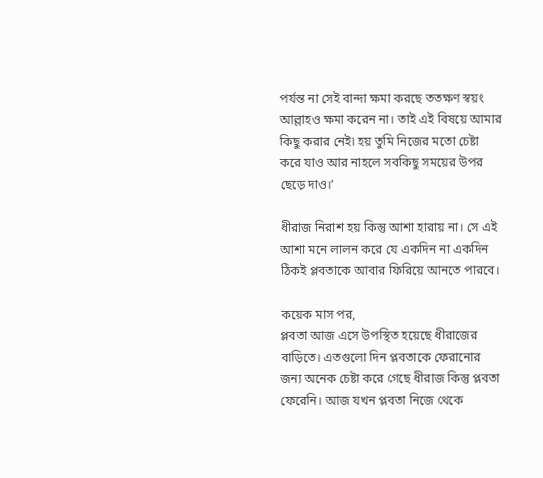পর্যন্ত না সেই বান্দা ক্ষমা করছে ততক্ষণ স্বয়ং আল্লাহও ক্ষমা করেন না। তাই এই বিষয়ে আমার কিছু করার নেই৷ হয় তুমি নিজের মতো চেষ্টা করে যাও আর নাহলে সবকিছু সময়ের উপর ছেড়ে দাও।’

ধীরাজ নিরাশ হয় কিন্তু আশা হারায় না। সে এই আশা মনে লালন করে যে একদিন না একদিন ঠিকই প্লবতাকে আবার ফিরিয়ে আনতে পারবে।

কয়েক মাস পর,
প্লবতা আজ এসে উপস্থিত হয়েছে ধীরাজের বাড়িতে। এতগুলো দিন প্লবতাকে ফেরানোর জন্য অনেক চেষ্টা করে গেছে ধীরাজ কিন্তু প্লবতা ফেরেনি। আজ যখন প্লবতা নিজে থেকে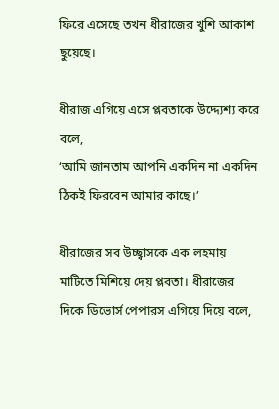ফিরে এসেছে তখন ধীরাজের খুশি আকাশ ছুয়েছে।

ধীরাজ এগিয়ে এসে প্লবতাকে উদ্দ্যেশ্য করে বলে,
‘আমি জানতাম আপনি একদিন না একদিন ঠিকই ফিরবেন আমার কাছে।’

ধীরাজের সব উচ্ছ্বাসকে এক লহমায় মাটিতে মিশিয়ে দেয় প্লবতা। ধীরাজের দিকে ডিভোর্স পেপারস এগিয়ে দিয়ে বলে,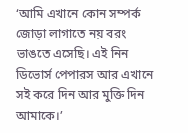‘আমি এখানে কোন সম্পর্ক জোড়া লাগাতে নয় বরং ভাঙতে এসেছি। এই নিন ডিভোর্স পেপারস আর এখানে সই করে দিন আর মুক্তি দিন আমাকে।’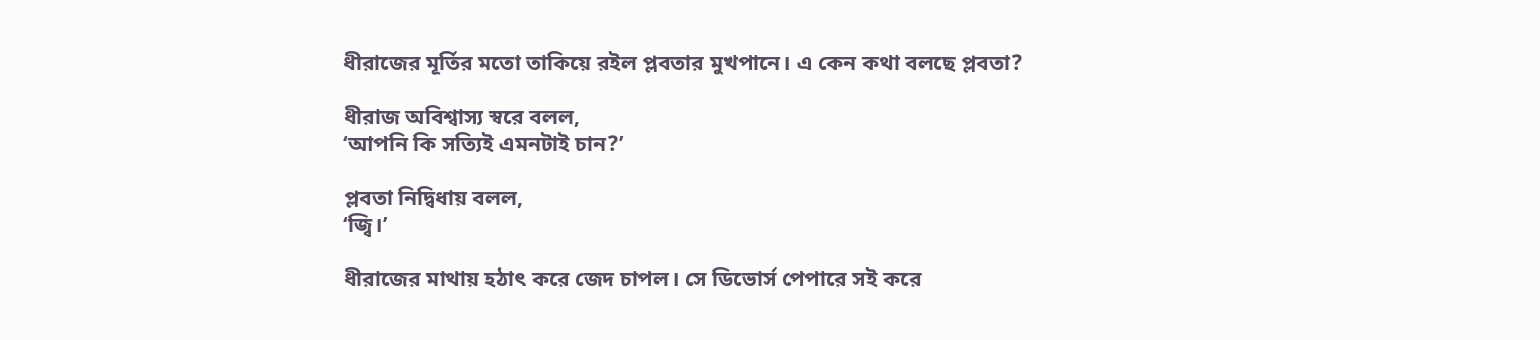ধীরাজের মূর্তির মতো তাকিয়ে রইল প্লবতার মুখপানে। এ কেন কথা বলছে প্লবতা?

ধীরাজ অবিশ্বাস্য স্বরে বলল,
‘আপনি কি সত্যিই এমনটাই চান?’

প্লবতা নিদ্বিধায় বলল,
‘জ্বি।’

ধীরাজের মাথায় হঠাৎ করে জেদ চাপল। সে ডিভোর্স পেপারে সই করে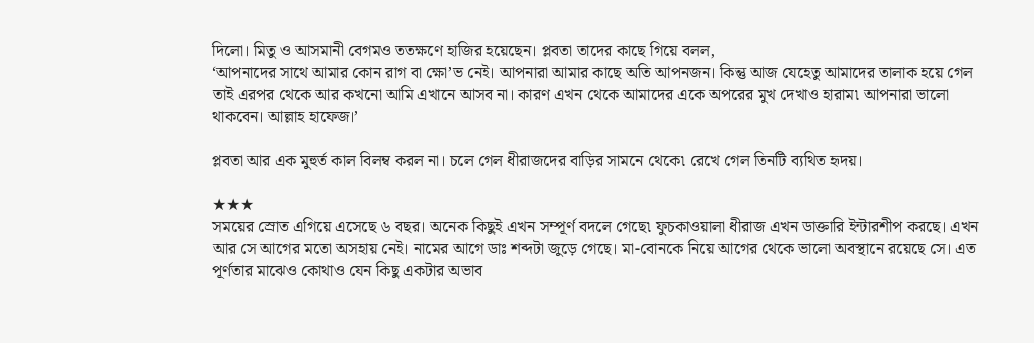দিলো। মিতু ও আসমানী বেগমও ততক্ষণে হাজির হয়েছেন। প্লবতা তাদের কাছে গিয়ে বলল,
‘আপনাদের সাথে আমার কোন রাগ বা ক্ষো’ভ নেই। আপনারা আমার কাছে অতি আপনজন। কিন্তু আজ যেহেতু আমাদের তালাক হয়ে গেল তাই এরপর থেকে আর কখনো আমি এখানে আসব না। কারণ এখন থেকে আমাদের একে অপরের মুখ দেখাও হারাম৷ আপনারা ভালো থাকবেন। আল্লাহ হাফেজ।’

প্লবতা আর এক মুহুর্ত কাল বিলম্ব করল না। চলে গেল ধীরাজদের বাড়ির সামনে থেকে৷ রেখে গেল তিনটি ব্যথিত হৃদয়।

★★★
সময়ের স্রোত এগিয়ে এসেছে ৬ বছর। অনেক কিছুই এখন সম্পূর্ণ বদলে গেছে৷ ফুচকাওয়ালা ধীরাজ এখন ডাক্তারি ইন্টারশীপ করছে। এখন আর সে আগের মতো অসহায় নেই। নামের আগে ডাঃ শব্দটা জুড়ে গেছে। মা-বোনকে নিয়ে আগের থেকে ভালো অবস্থানে রয়েছে সে। এত পূর্ণতার মাঝেও কোথাও যেন কিছু একটার অভাব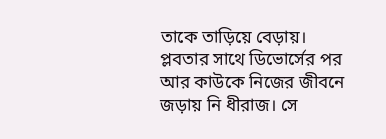তাকে তাড়িয়ে বেড়ায়। প্লবতার সাথে ডিভোর্সের পর আর কাউকে নিজের জীবনে জড়ায় নি ধীরাজ। সে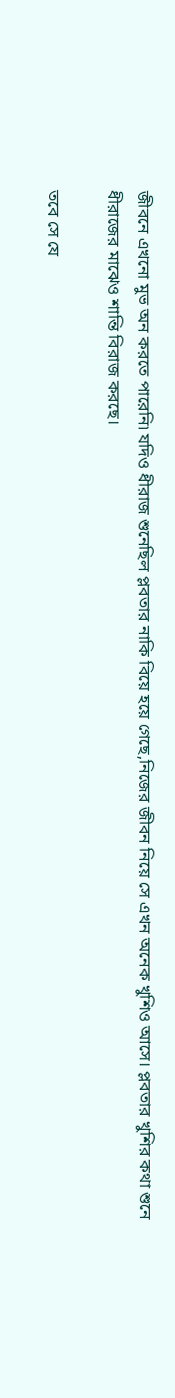জীবনে এখনো মুভ অন করতে পারেনি৷ যদিও ধীরাজ শুনেছিল প্লবতার নাকি বিয়ে হয়ে গেছে,নিজের জীবন নিয়ে সে এখন অনেক খুশিও আসে। প্লবতার খুশির কথা শুনে ধীরাজের মাঝেও শান্তি বিরাজ করছে।

তবে সে যে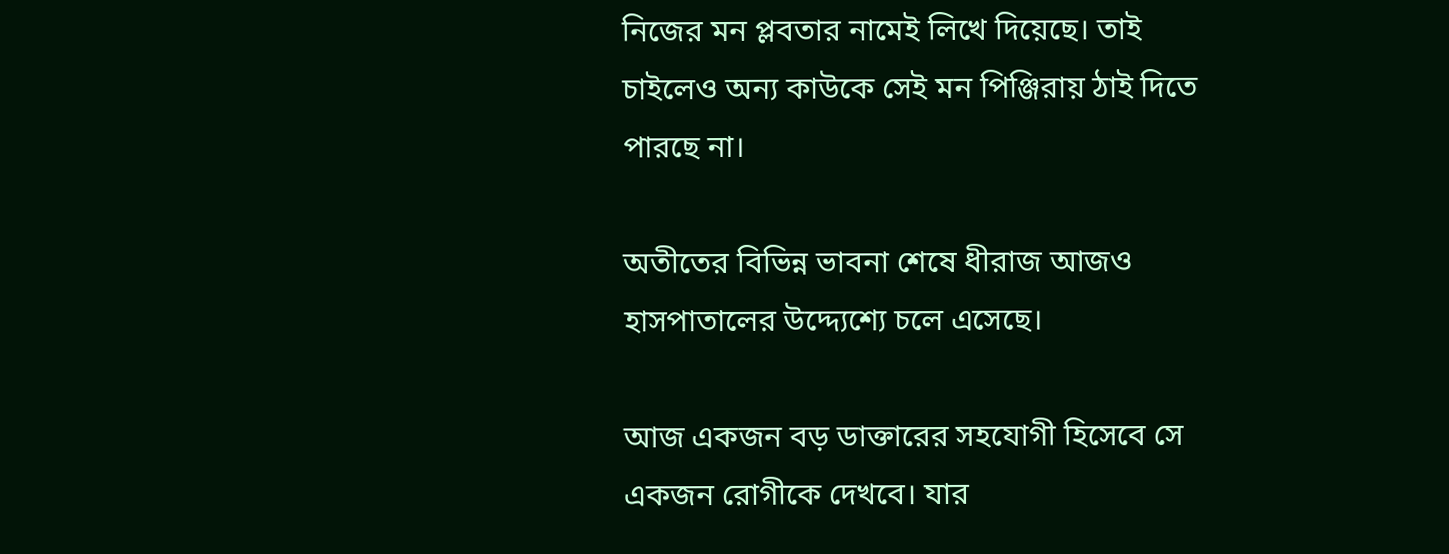নিজের মন প্লবতার নামেই লিখে দিয়েছে। তাই চাইলেও অন্য কাউকে সেই মন পিঞ্জিরায় ঠাই দিতে পারছে না।

অতীতের বিভিন্ন ভাবনা শেষে ধীরাজ আজও হাসপাতালের উদ্দ্যেশ্যে চলে এসেছে।

আজ একজন বড় ডাক্তারের সহযোগী হিসেবে সে একজন রোগীকে দেখবে। যার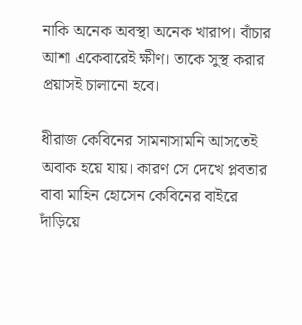নাকি অনেক অবস্থা অনেক খারাপ। বাঁচার আশা একেবারেই ক্ষীণ। তাকে সুস্থ করার প্রয়াসই চালানো হবে।

ধীরাজ কেবিনের সামনাসামনি আসতেই অবাক হয়ে যায়। কারণ সে দেখে প্লবতার বাবা মাহিন হোসেন কেবিনের বাইরে দাঁড়িয়ে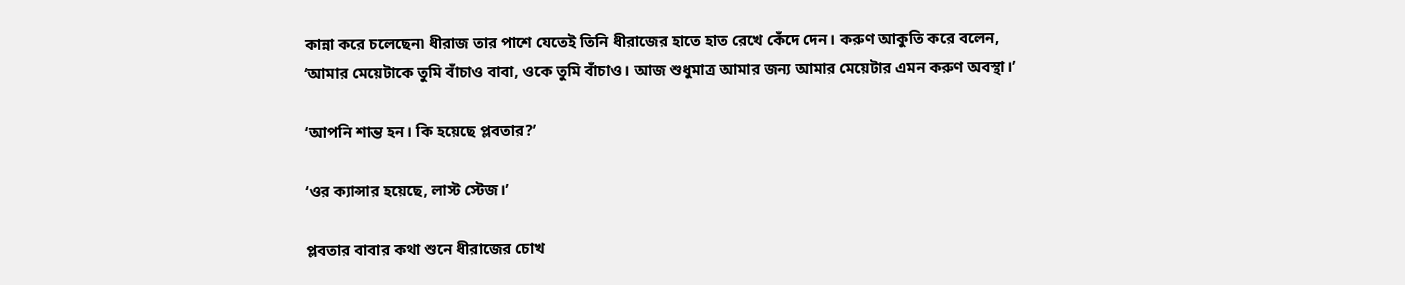কান্না করে চলেছেন৷ ধীরাজ তার পাশে যেতেই তিনি ধীরাজের হাতে হাত রেখে কেঁদে দেন। করুণ আকুতি করে বলেন,
‘আমার মেয়েটাকে তুমি বাঁচাও বাবা, ওকে তুমি বাঁচাও। আজ শুধুমাত্র আমার জন্য আমার মেয়েটার এমন করুণ অবস্থা।’

‘আপনি শান্ত হন। কি হয়েছে প্লবতার?’

‘ওর ক্যান্সার হয়েছে, লাস্ট স্টেজ।’

প্লবতার বাবার কথা শুনে ধীরাজের চোখ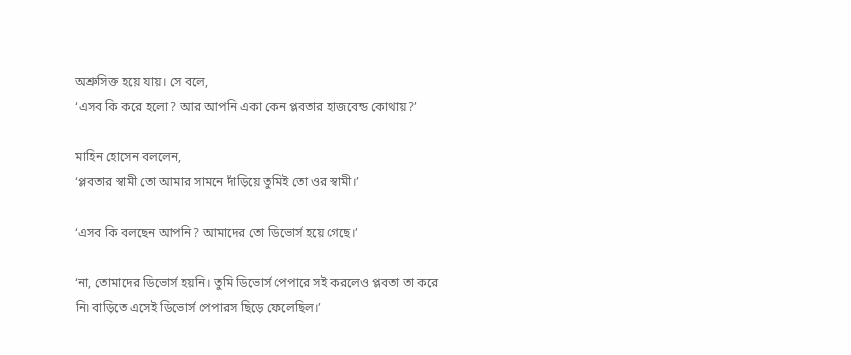অশ্রুসিক্ত হয়ে যায়। সে বলে,
‘এসব কি করে হলো? আর আপনি একা কেন প্লবতার হাজবেন্ড কোথায়?’

মাহিন হোসেন বললেন,
‘প্লবতার স্বামী তো আমার সামনে দাঁড়িয়ে তুমিই তো ওর স্বামী।’

‘এসব কি বলছেন আপনি? আমাদের তো ডিভোর্স হয়ে গেছে।’

‘না, তোমাদের ডিভোর্স হয়নি। তুমি ডিভোর্স পেপারে সই করলেও প্লবতা তা করে নি৷ বাড়িতে এসেই ডিভোর্স পেপারস ছিড়ে ফেলেছিল।’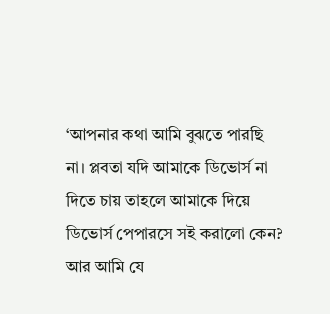‘আপনার কথা আমি বুঝতে পারছি না। প্লবতা যদি আমাকে ডিভোর্স না দিতে চায় তাহলে আমাকে দিয়ে ডিভোর্স পেপারসে সই করালো কেন? আর আমি যে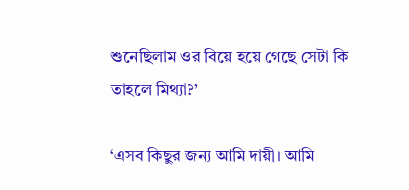শুনেছিলাম ওর বিয়ে হয়ে গেছে সেটা কি তাহলে মিথ্যা?’

‘এসব কিছুর জন্য আমি দায়ী। আমি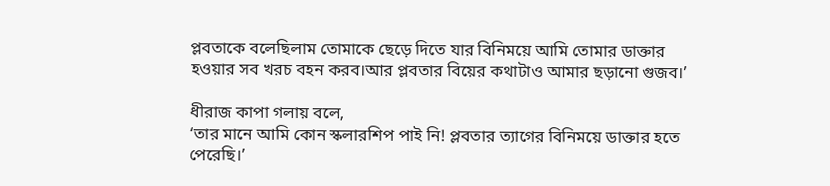প্লবতাকে বলেছিলাম তোমাকে ছেড়ে দিতে যার বিনিময়ে আমি তোমার ডাক্তার হওয়ার সব খরচ বহন করব।আর প্লবতার বিয়ের কথাটাও আমার ছড়ানো গুজব।’

ধীরাজ কাপা গলায় বলে,
‘তার মানে আমি কোন স্কলারশিপ পাই নি! প্লবতার ত্যাগের বিনিময়ে ডাক্তার হতে পেরেছি।’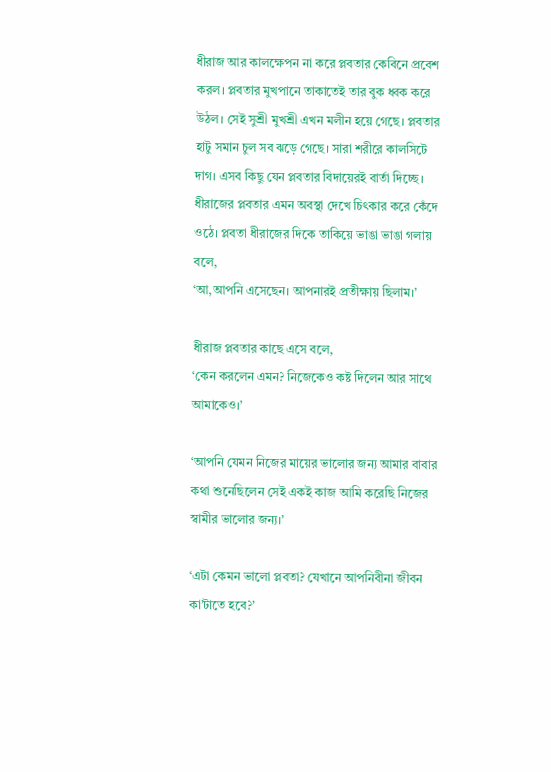ধীরাজ আর কালক্ষেপন না করে প্লবতার কেবিনে প্রবেশ করল। প্লবতার মুখপানে তাকাতেই তার বুক ধ্বক করে উঠল। সেই সুশ্রী মুখশ্রী এখন মলীন হয়ে গেছে। প্লবতার হাটু সমান চুল সব ঝড়ে গেছে। সারা শরীরে কালসিটে দাগ। এসব কিছু যেন প্লবতার বিদায়েরই বার্তা দিচ্ছে। ধীরাজের প্লবতার এমন অবস্থা দেখে চিৎকার করে কেঁদে ওঠে। প্লবতা ধীরাজের দিকে তাকিয়ে ভাঙা ভাঙা গলায় বলে,
‘আ,আপনি এসেছেন। আপনারই প্রতীক্ষায় ছিলাম।’

ধীরাজ প্লবতার কাছে এসে বলে,
‘কেন করলেন এমন? নিজেকেও কষ্ট দিলেন আর সাথে আমাকেও।’

‘আপনি যেমন নিজের মায়ের ভালোর জন্য আমার বাবার কথা শুনেছিলেন সেই একই কাজ আমি করেছি নিজের স্বামীর ভালোর জন্য।’

‘এটা কেমন ভালো প্লবতা? যেখানে আপনিবীনা জীবন কা’টাতে হবে?’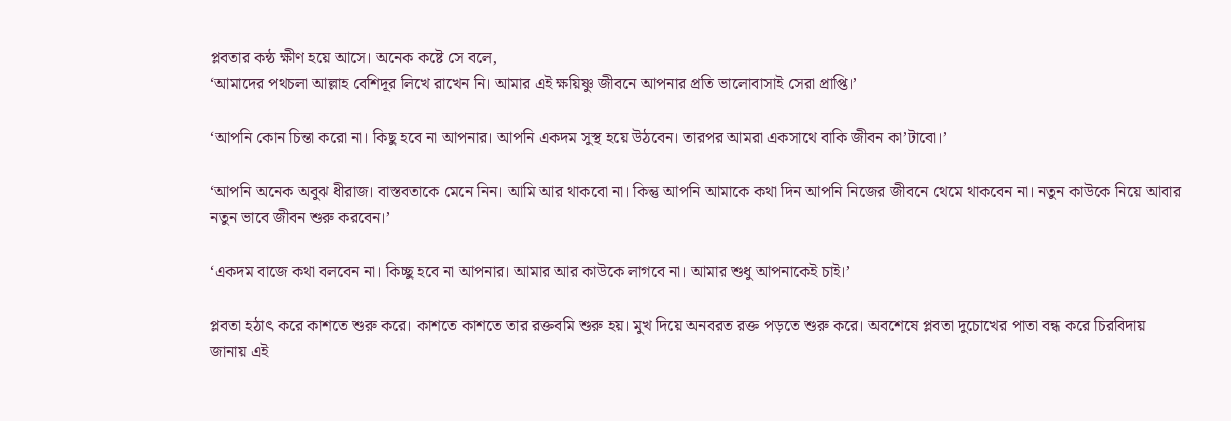প্লবতার কন্ঠ ক্ষীণ হয়ে আসে। অনেক কষ্টে সে বলে,
‘আমাদের পথচলা আল্লাহ বেশিদূর লিখে রাখেন নি। আমার এই ক্ষয়িষ্ণু জীবনে আপনার প্রতি ভালোবাসাই সেরা প্রাপ্তি।’

‘আপনি কোন চিন্তা করো না। কিছু হবে না আপনার। আপনি একদম সুস্থ হয়ে উঠবেন। তারপর আমরা একসাথে বাকি জীবন কা’টাবো।’

‘আপনি অনেক অবুঝ ধীরাজ। বাস্তবতাকে মেনে নিন। আমি আর থাকবো না। কিন্তু আপনি আমাকে কথা দিন আপনি নিজের জীবনে থেমে থাকবেন না। নতুন কাউকে নিয়ে আবার নতুন ভাবে জীবন শুরু করবেন।’

‘একদম বাজে কথা বলবেন না। কিচ্ছু হবে না আপনার। আমার আর কাউকে লাগবে না। আমার শুধু আপনাকেই চাই।’

প্লবতা হঠাৎ করে কাশতে শুরু করে। কাশতে কাশতে তার রক্তবমি শুরু হয়। মুখ দিয়ে অনবরত রক্ত পড়তে শুরু করে। অবশেষে প্লবতা দুচোখের পাতা বন্ধ করে চিরবিদায় জানায় এই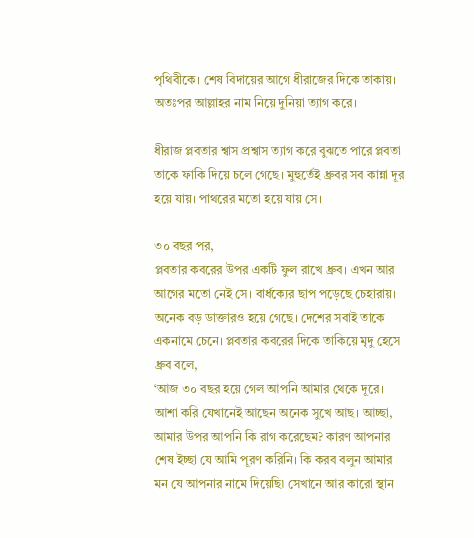পৃথিবীকে। শেষ বিদায়ের আগে ধীরাজের দিকে তাকায়। অতঃপর আল্লাহর নাম নিয়ে দুনিয়া ত্যাগ করে।

ধীরাজ প্লবতার শ্বাস প্রশ্বাস ত্যাগ করে বুঝতে পারে প্লবতা তাকে ফাকি দিয়ে চলে গেছে। মুহুর্তেই ধ্রুবর সব কান্না দূর হয়ে যায়। পাথরের মতো হয়ে যায় সে।

৩০ বছর পর,
প্লবতার কবরের উপর একটি ফুল রাখে ধ্রুব। এখন আর আগের মতো নেই সে। বার্ধক্যের ছাপ পড়েছে চেহারায়। অনেক বড় ডাক্তারও হয়ে গেছে। দেশের সবাই তাকে একনামে চেনে। প্লবতার কবরের দিকে তাকিয়ে মৃদু হেসে ধ্রুব বলে,
‘আজ ৩০ বছর হয়ে গেল আপনি আমার থেকে দূরে। আশা করি যেখানেই আছেন অনেক সুখে আছ। আচ্ছা, আমার উপর আপনি কি রাগ করেছেম? কারণ আপনার শেষ ইচ্ছা যে আমি পূরণ করিনি। কি করব বলুন আমার মন যে আপনার নামে দিয়েছি৷ সেখানে আর কারো স্থান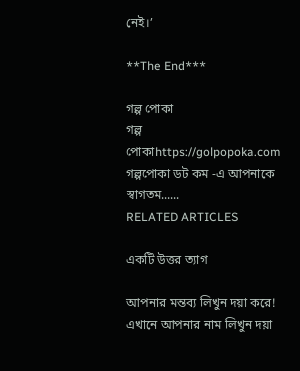নেই।’

**The End***

গল্প পোকা
গল্প পোকাhttps://golpopoka.com
গল্পপোকা ডট কম -এ আপনাকে স্বাগতম......
RELATED ARTICLES

একটি উত্তর ত্যাগ

আপনার মন্তব্য লিখুন দয়া করে!
এখানে আপনার নাম লিখুন দয়া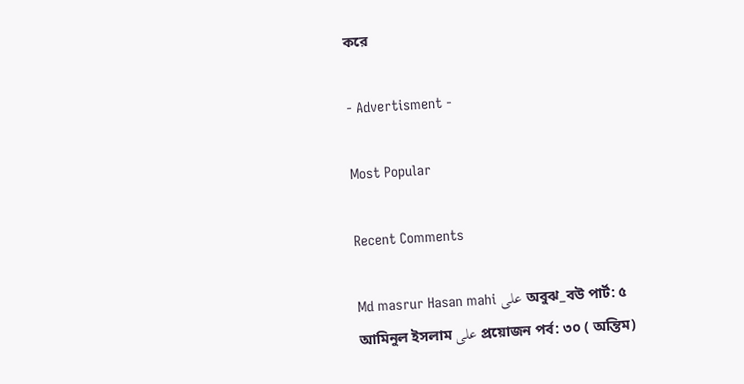করে

- Advertisment -

Most Popular

Recent Comments

Md masrur Hasan mahi على অবুঝ_বউ পার্ট: ৫
আমিনুল ইসলাম على প্রয়োজন পর্ব: ৩০ ( অন্তিম)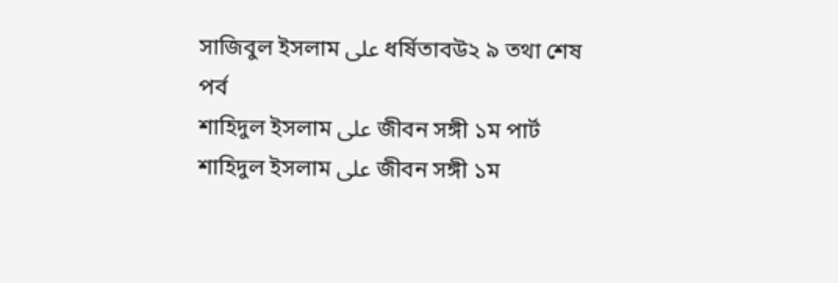সাজিবুল ইসলাম على ধর্ষিতাবউ২ ৯ তথা শেষ পর্ব
শাহিদুল ইসলাম على জীবন সঙ্গী ১ম পার্ট
শাহিদুল ইসলাম على জীবন সঙ্গী ১ম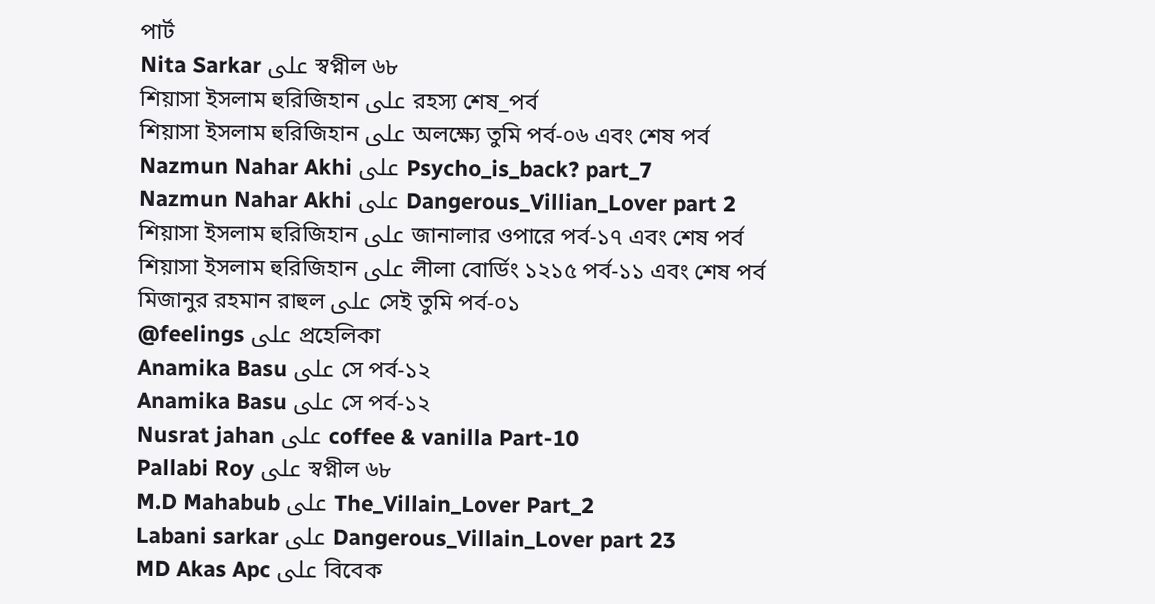পার্ট
Nita Sarkar على স্বপ্নীল ৬৮
শিয়াসা ইসলাম হুরিজিহান على রহস্য শেষ_পর্ব
শিয়াসা ইসলাম হুরিজিহান على অলক্ষ্যে তুমি পর্ব-০৬ এবং শেষ পর্ব
Nazmun Nahar Akhi على Psycho_is_back? part_7
Nazmun Nahar Akhi على Dangerous_Villian_Lover part 2
শিয়াসা ইসলাম হুরিজিহান على জানালার ওপারে পর্ব-১৭ এবং শেষ পর্ব
শিয়াসা ইসলাম হুরিজিহান على লীলা বোর্ডিং ১২১৫ পর্ব-১১ এবং শেষ পর্ব
মিজানুর রহমান রাহুল على সেই তুমি পর্ব-০১
@feelings على প্রহেলিকা
Anamika Basu على সে পর্ব-১২
Anamika Basu على সে পর্ব-১২
Nusrat jahan على coffee & vanilla Part-10
Pallabi Roy على স্বপ্নীল ৬৮
M.D Mahabub على The_Villain_Lover Part_2
Labani sarkar على Dangerous_Villain_Lover part 23
MD Akas Apc على বিবেক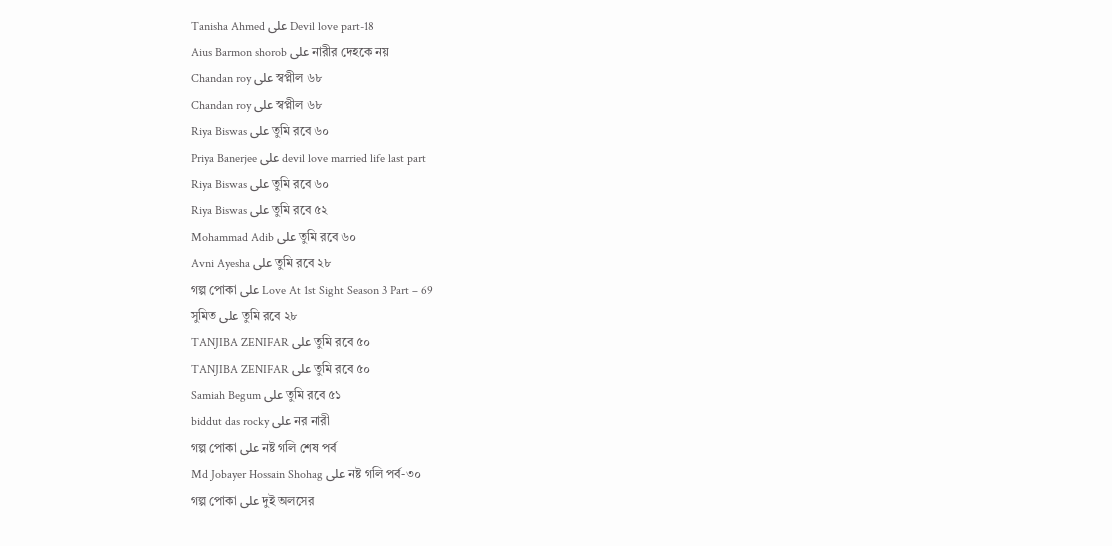Tanisha Ahmed على Devil love part-18
Aius Barmon shorob على নারীর দেহকে নয়
Chandan roy على স্বপ্নীল ৬৮
Chandan roy على স্বপ্নীল ৬৮
Riya Biswas على তুমি রবে ৬০
Priya Banerjee على devil love married life last part
Riya Biswas على তুমি রবে ৬০
Riya Biswas على তুমি রবে ৫২
Mohammad Adib على তুমি রবে ৬০
Avni Ayesha على তুমি রবে ২৮
গল্প পোকা على Love At 1st Sight Season 3 Part – 69
সুমিত على তুমি রবে ২৮
TANJIBA ZENIFAR على তুমি রবে ৫০
TANJIBA ZENIFAR على তুমি রবে ৫০
Samiah Begum على তুমি রবে ৫১
biddut das rocky على নর নারী
গল্প পোকা على নষ্ট গলি শেষ পর্ব
Md Jobayer Hossain Shohag على নষ্ট গলি পর্ব-৩০
গল্প পোকা على দুই অলসের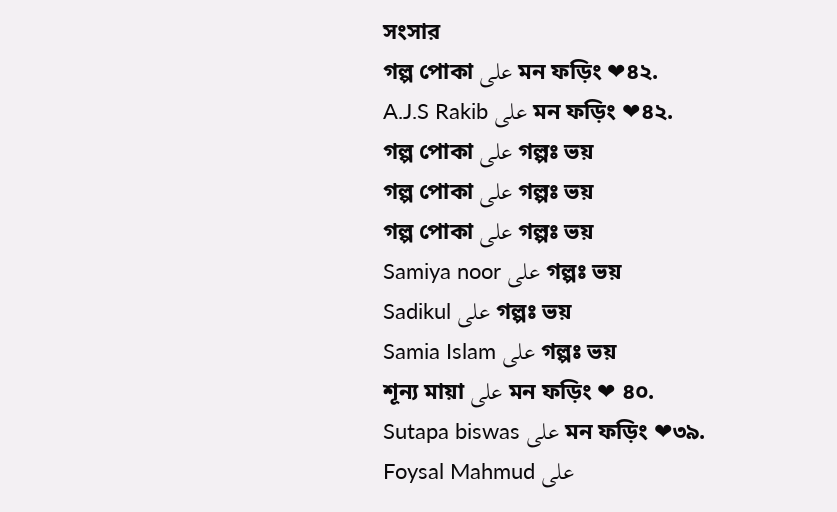সংসার
গল্প পোকা على মন ফড়িং ❤৪২.
A.J.S Rakib على মন ফড়িং ❤৪২.
গল্প পোকা على গল্পঃ ভয়
গল্প পোকা على গল্পঃ ভয়
গল্প পোকা على গল্পঃ ভয়
Samiya noor على গল্পঃ ভয়
Sadikul على গল্পঃ ভয়
Samia Islam على গল্পঃ ভয়
শূন্য মায়া على মন ফড়িং ❤ ৪০.
Sutapa biswas على মন ফড়িং ❤৩৯.
Foysal Mahmud على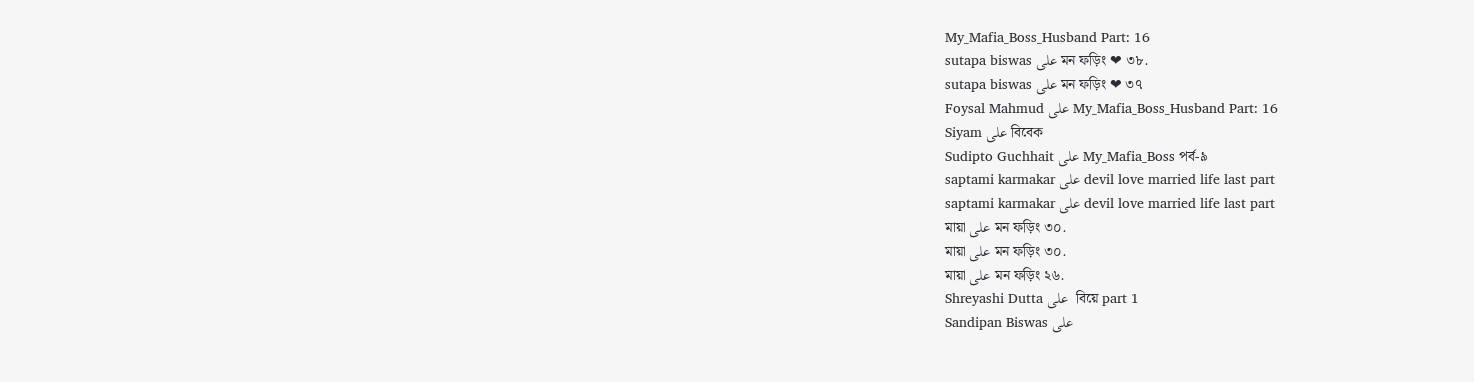My_Mafia_Boss_Husband Part: 16
sutapa biswas على মন ফড়িং ❤ ৩৮.
sutapa biswas على মন ফড়িং ❤ ৩৭
Foysal Mahmud على My_Mafia_Boss_Husband Part: 16
Siyam على বিবেক
Sudipto Guchhait على My_Mafia_Boss পর্ব-৯
saptami karmakar على devil love married life last part
saptami karmakar على devil love married life last part
মায়া على মন ফড়িং ৩০.
মায়া على মন ফড়িং ৩০.
মায়া على মন ফড়িং ২৬.
Shreyashi Dutta على  বিয়ে part 1
Sandipan Biswas على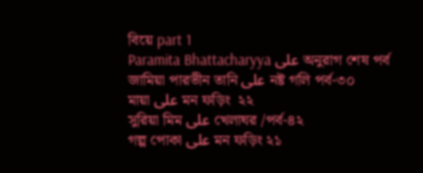বিয়ে part 1
Paramita Bhattacharyya على অনুরাগ শেষ পর্ব
জামিয়া পারভীন তানি على নষ্ট গলি পর্ব-৩০
মায়া على মন ফড়িং  ২২
সুরিয়া মিম على খেলাঘর /পর্ব-৪২
গল্প পোকা على মন ফড়িং ২১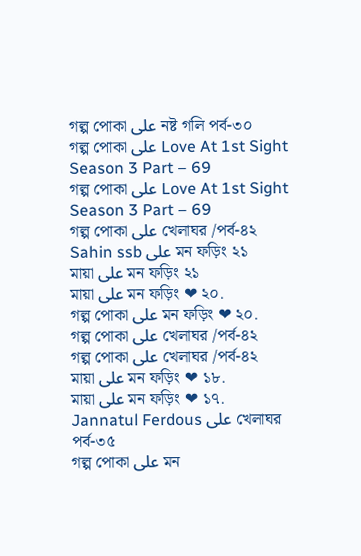গল্প পোকা على নষ্ট গলি পর্ব-৩০
গল্প পোকা على Love At 1st Sight Season 3 Part – 69
গল্প পোকা على Love At 1st Sight Season 3 Part – 69
গল্প পোকা على খেলাঘর /পর্ব-৪২
Sahin ssb على মন ফড়িং ২১
মায়া على মন ফড়িং ২১
মায়া على মন ফড়িং ❤ ২০.
গল্প পোকা على মন ফড়িং ❤ ২০.
গল্প পোকা على খেলাঘর /পর্ব-৪২
গল্প পোকা على খেলাঘর /পর্ব-৪২
মায়া على মন ফড়িং ❤ ১৮.
মায়া على মন ফড়িং ❤ ১৭.
Jannatul Ferdous على খেলাঘর পর্ব-৩৫
গল্প পোকা على মন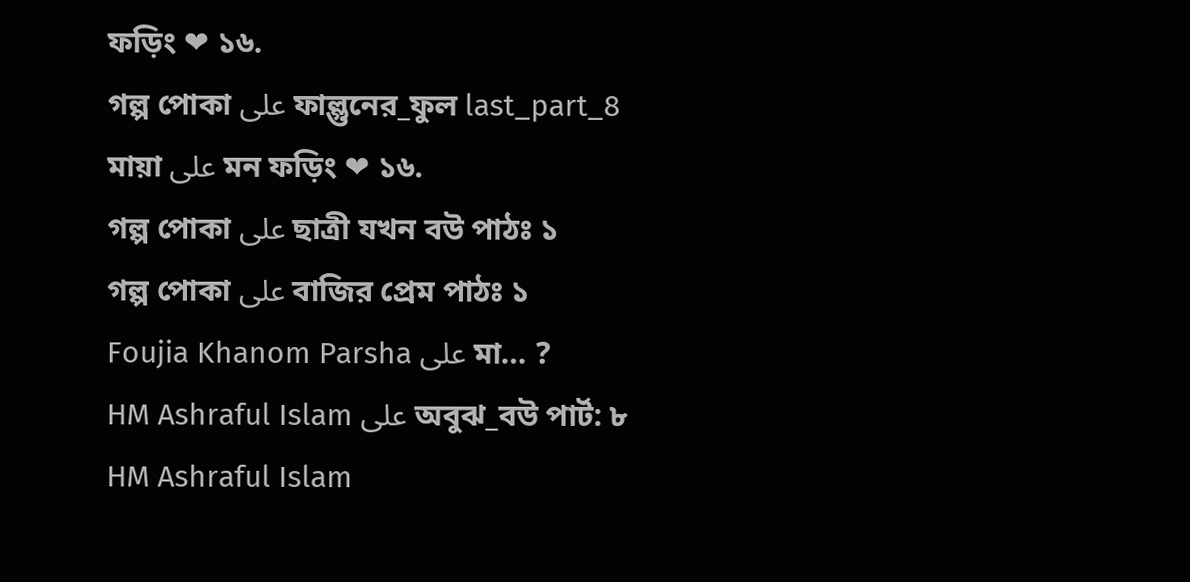ফড়িং ❤ ১৬.
গল্প পোকা على ফাল্গুনের_ফুল last_part_8
মায়া على মন ফড়িং ❤ ১৬.
গল্প পোকা على ছাত্রী যখন বউ পাঠঃ ১
গল্প পোকা على বাজির প্রেম পাঠঃ ১
Foujia Khanom Parsha على মা… ?
HM Ashraful Islam على অবুঝ_বউ পার্ট: ৮
HM Ashraful Islam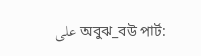على অবুঝ_বউ পার্ট: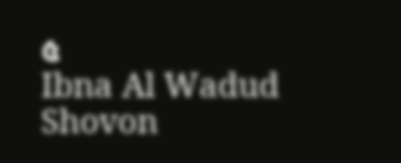৫
Ibna Al Wadud Shovon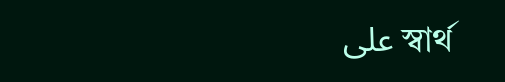على স্বার্থ